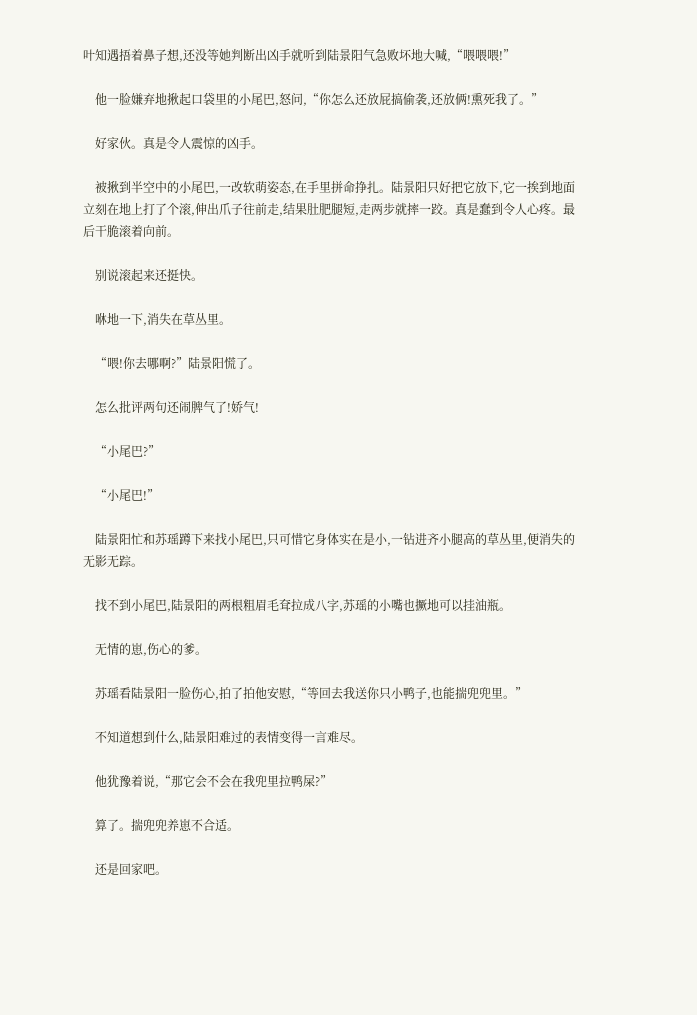叶知遇捂着鼻子想,还没等她判断出凶手就听到陆景阳气急败坏地大喊,“喂喂喂!”

    他一脸嫌弃地揪起口袋里的小尾巴,怒问,“你怎么还放屁搞偷袭,还放俩!熏死我了。”

    好家伙。真是令人震惊的凶手。

    被揪到半空中的小尾巴,一改软萌姿态,在手里拼命挣扎。陆景阳只好把它放下,它一挨到地面立刻在地上打了个滚,伸出爪子往前走,结果肚肥腿短,走两步就摔一跤。真是蠢到令人心疼。最后干脆滚着向前。

    别说滚起来还挺快。

    咻地一下,消失在草丛里。

    “喂!你去哪啊?”陆景阳慌了。

    怎么批评两句还闹脾气了!娇气!

    “小尾巴?”

    “小尾巴!”

    陆景阳忙和苏瑶蹲下来找小尾巴,只可惜它身体实在是小,一钻进齐小腿高的草丛里,便消失的无影无踪。

    找不到小尾巴,陆景阳的两根粗眉毛耷拉成八字,苏瑶的小嘴也撅地可以挂油瓶。

    无情的崽,伤心的爹。

    苏瑶看陆景阳一脸伤心,拍了拍他安慰,“等回去我送你只小鸭子,也能揣兜兜里。”

    不知道想到什么,陆景阳难过的表情变得一言难尽。

    他犹豫着说,“那它会不会在我兜里拉鸭屎?”

    算了。揣兜兜养崽不合适。

    还是回家吧。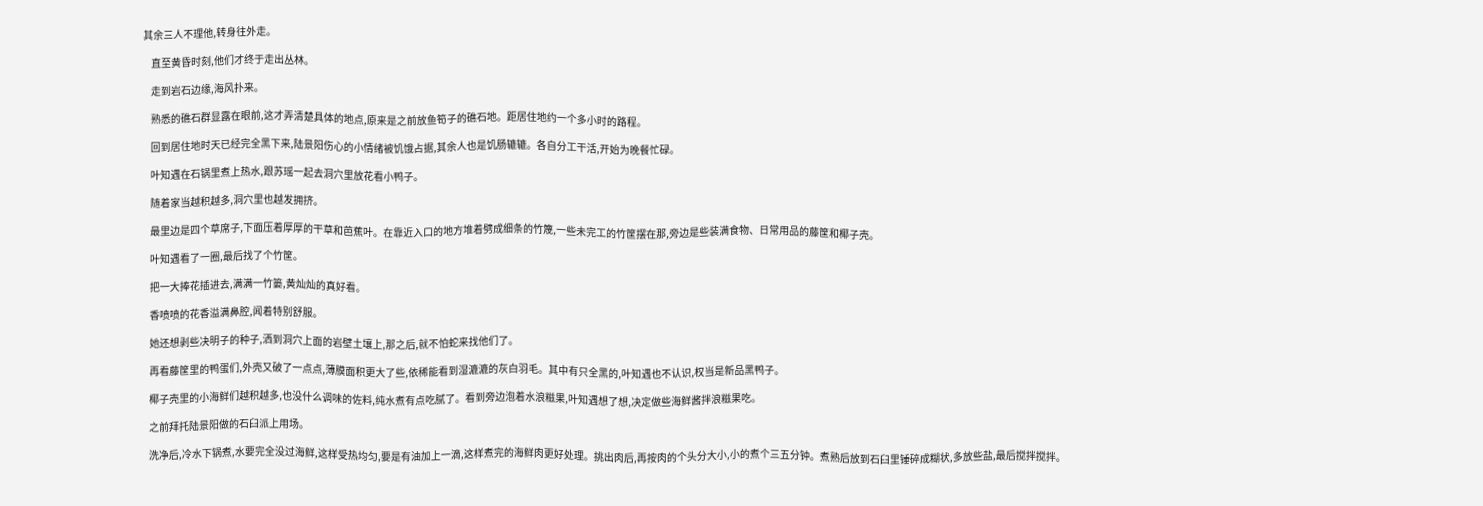其余三人不理他,转身往外走。

    直至黄昏时刻,他们才终于走出丛林。

    走到岩石边缘,海风扑来。

    熟悉的礁石群显露在眼前,这才弄清楚具体的地点,原来是之前放鱼笱子的礁石地。距居住地约一个多小时的路程。

    回到居住地时天已经完全黑下来,陆景阳伤心的小情绪被饥饿占据,其余人也是饥肠辘辘。各自分工干活,开始为晚餐忙碌。

    叶知遇在石锅里煮上热水,跟苏瑶一起去洞穴里放花看小鸭子。

    随着家当越积越多,洞穴里也越发拥挤。

    最里边是四个草席子,下面压着厚厚的干草和芭蕉叶。在靠近入口的地方堆着劈成细条的竹篾,一些未完工的竹筐摆在那,旁边是些装满食物、日常用品的藤筐和椰子壳。

    叶知遇看了一圈,最后找了个竹筐。

    把一大捧花插进去,满满一竹篓,黄灿灿的真好看。

    香喷喷的花香溢满鼻腔,闻着特别舒服。

    她还想剥些决明子的种子,洒到洞穴上面的岩壁土壤上,那之后,就不怕蛇来找他们了。

    再看藤筐里的鸭蛋们,外壳又破了一点点,薄膜面积更大了些,依稀能看到湿漉漉的灰白羽毛。其中有只全黑的,叶知遇也不认识,权当是新品黑鸭子。

    椰子壳里的小海鲜们越积越多,也没什么调味的佐料,纯水煮有点吃腻了。看到旁边泡着水浪糍果,叶知遇想了想,决定做些海鲜酱拌浪糍果吃。

    之前拜托陆景阳做的石臼派上用场。

    洗净后,冷水下锅煮,水要完全没过海鲜,这样受热均匀,要是有油加上一滴,这样煮完的海鲜肉更好处理。挑出肉后,再按肉的个头分大小,小的煮个三五分钟。煮熟后放到石臼里锤碎成糊状,多放些盐,最后搅拌搅拌。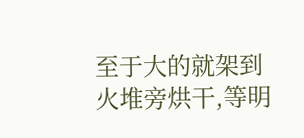至于大的就架到火堆旁烘干,等明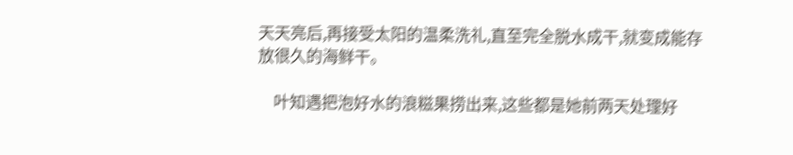天天亮后,再接受太阳的温柔洗礼,直至完全脱水成干,就变成能存放很久的海鲜干。

    叶知遇把泡好水的浪糍果捞出来,这些都是她前两天处理好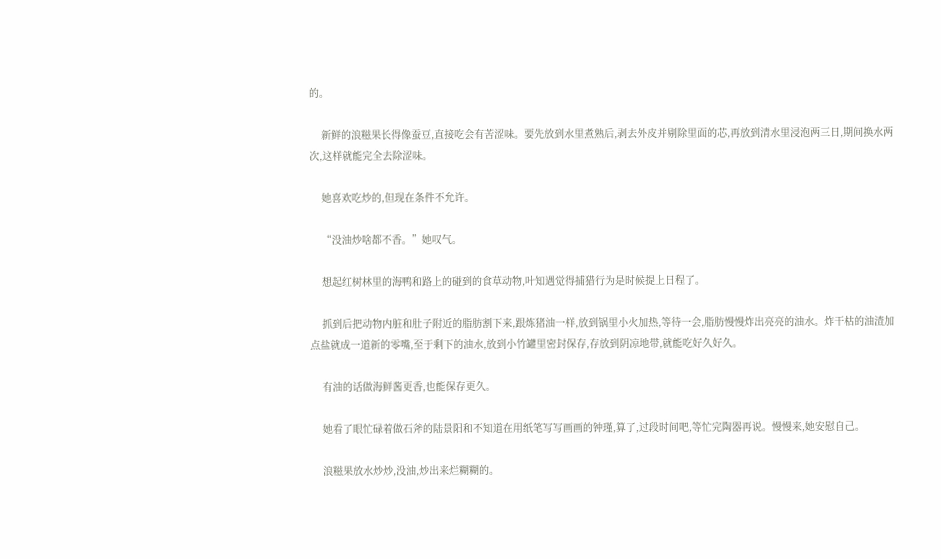的。

    新鲜的浪糍果长得像蚕豆,直接吃会有苦涩味。要先放到水里煮熟后,剥去外皮并剔除里面的芯,再放到清水里浸泡两三日,期间换水两次,这样就能完全去除涩味。

    她喜欢吃炒的,但现在条件不允许。

    “没油炒啥都不香。”她叹气。

    想起红树林里的海鸭和路上的碰到的食草动物,叶知遇觉得捕猎行为是时候提上日程了。

    抓到后把动物内脏和肚子附近的脂肪割下来,跟炼猪油一样,放到锅里小火加热,等待一会,脂肪慢慢炸出亮亮的油水。炸干枯的油渣加点盐就成一道新的零嘴,至于剩下的油水,放到小竹罐里密封保存,存放到阴凉地带,就能吃好久好久。

    有油的话做海鲜酱更香,也能保存更久。

    她看了眼忙碌着做石斧的陆景阳和不知道在用纸笔写写画画的钟瑾,算了,过段时间吧,等忙完陶器再说。慢慢来,她安慰自己。

    浪糍果放水炒炒,没油,炒出来烂糊糊的。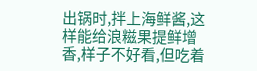出锅时,拌上海鲜酱,这样能给浪糍果提鲜增香,样子不好看,但吃着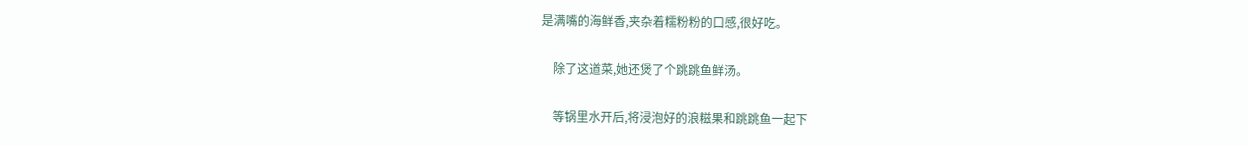是满嘴的海鲜香,夹杂着糯粉粉的口感,很好吃。

    除了这道菜,她还煲了个跳跳鱼鲜汤。

    等锅里水开后,将浸泡好的浪糍果和跳跳鱼一起下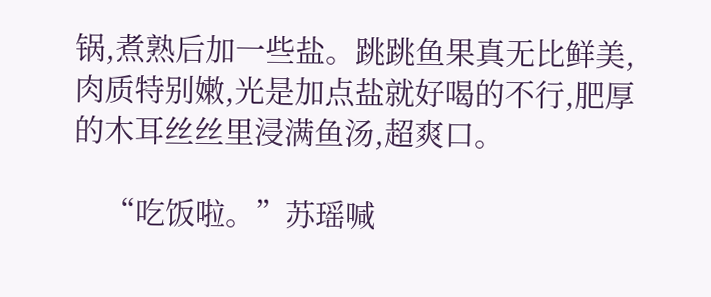锅,煮熟后加一些盐。跳跳鱼果真无比鲜美,肉质特别嫩,光是加点盐就好喝的不行,肥厚的木耳丝丝里浸满鱼汤,超爽口。

    “吃饭啦。”苏瑶喊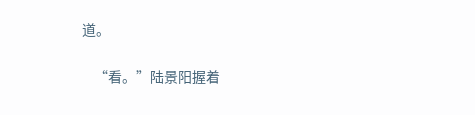道。

    “看。”陆景阳握着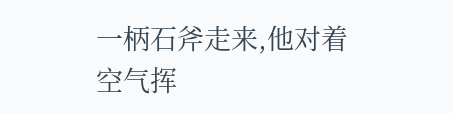一柄石斧走来,他对着空气挥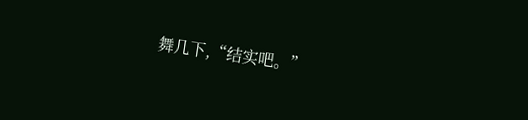舞几下,“结实吧。”